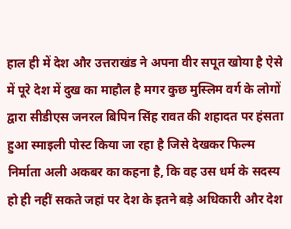हाल ही में देश और उत्तराखंड ने अपना वीर सपूत खोया है ऐसे में पूरे देश में दुख का माहौल है मगर कुछ मुस्लिम वर्ग के लोगों द्वारा सीडीएस जनरल बिपिन सिंह रावत की शहादत पर हंसता हुआ स्माइली पोस्ट किया जा रहा है जिसे देखकर फिल्म निर्माता अली अकबर का कहना है, कि वह उस धर्म के सदस्य हो ही नहीं सकते जहां पर देश के इतने बड़े अधिकारी और देश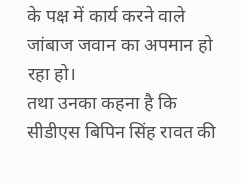के पक्ष में कार्य करने वाले जांबाज जवान का अपमान हो रहा हो।
तथा उनका कहना है कि सीडीएस बिपिन सिंह रावत की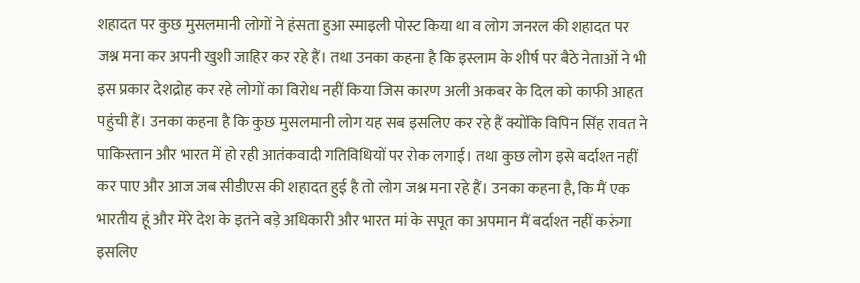शहादत पर कुछ मुसलमानी लोगों ने हंसता हुआ स्माइली पोस्ट किया था व लोग जनरल की शहादत पर जश्न मना कर अपनी खुशी जाहिर कर रहे हैं। तथा उनका कहना है कि इस्लाम के शीर्ष पर बैठे नेताओं ने भी इस प्रकार देशद्रोह कर रहे लोगों का विरोध नहीं किया जिस कारण अली अकबर के दिल को काफी आहत पहुंची हैं। उनका कहना है कि कुछ मुसलमानी लोग यह सब इसलिए कर रहे हैं क्योंकि विपिन सिंह रावत ने पाकिस्तान और भारत में हो रही आतंकवादी गतिविधियों पर रोक लगाई। तथा कुछ लोग इसे बर्दाश्त नहीं कर पाए और आज जब सीडीएस की शहादत हुई है तो लोग जश्न मना रहे हैं। उनका कहना है, कि मैं एक भारतीय हूं और मेरे देश के इतने बड़े अधिकारी और भारत मां के सपूत का अपमान मैं बर्दाश्त नहीं करुंगा इसलिए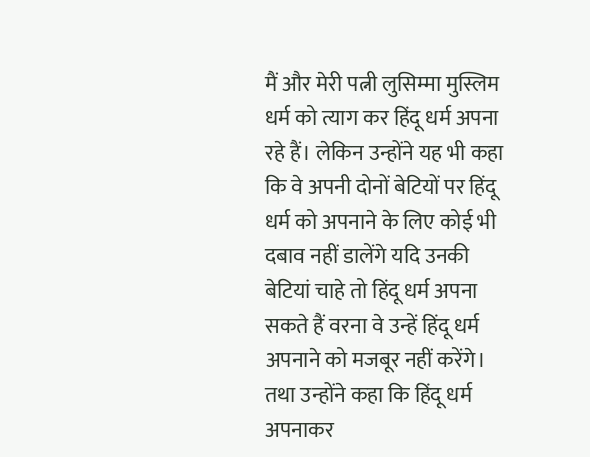मैं और मेरी पत्नी लुसिम्मा मुस्लिम धर्म को त्याग कर हिंदू धर्म अपना रहे हैं। लेकिन उन्होंने यह भी कहा कि वे अपनी दोनों बेटियों पर हिंदू धर्म को अपनाने के लिए कोई भी दबाव नहीं डालेंगे यदि उनकी बेटियां चाहे तो हिंदू धर्म अपना सकते हैं वरना वे उन्हें हिंदू धर्म अपनाने को मजबूर नहीं करेंगे।
तथा उन्होंने कहा कि हिंदू धर्म अपनाकर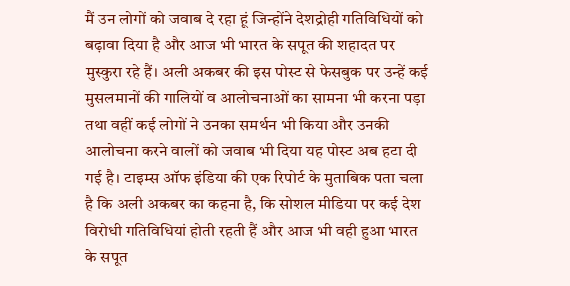मैं उन लोगों को जवाब दे रहा हूं जिन्होंने देशद्रोही गतिविधियों को बढ़ावा दिया है और आज भी भारत के सपूत की शहादत पर मुस्कुरा रहे हैं। अली अकबर की इस पोस्ट से फेसबुक पर उन्हें कई मुसलमानों की गालियों व आलोचनाओं का सामना भी करना पड़ा तथा वहीं कई लोगों ने उनका समर्थन भी किया और उनकी आलोचना करने वालों को जवाब भी दिया यह पोस्ट अब हटा दी गई है। टाइम्स ऑफ इंडिया की एक रिपोर्ट के मुताबिक पता चला है कि अली अकबर का कहना है, कि सोशल मीडिया पर कई देश विरोधी गतिविधियां होती रहती हैं और आज भी वही हुआ भारत के सपूत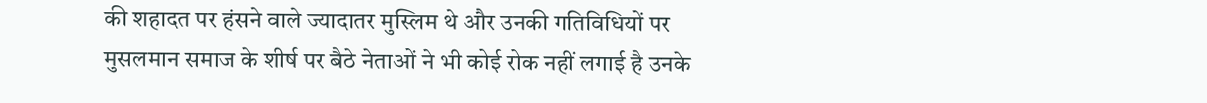की शहादत पर हंसने वाले ज्यादातर मुस्लिम थे और उनकी गतिविधियों पर मुसलमान समाज के शीर्ष पर बैठे नेताओं ने भी कोई रोक नहीं लगाई है उनके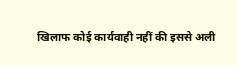खिलाफ कोई कार्यवाही नहीं की इससे अली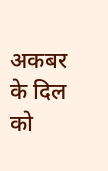अकबर के दिल को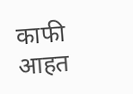काफी आहत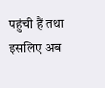पहुंची हैं तथा इसलिए अब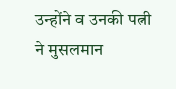उन्होंने व उनकी पत्नी ने मुसलमान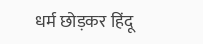धर्म छोड़कर हिंदू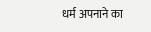धर्म अपनाने का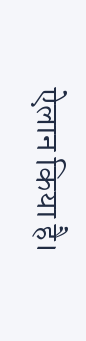ऐलान किया है।